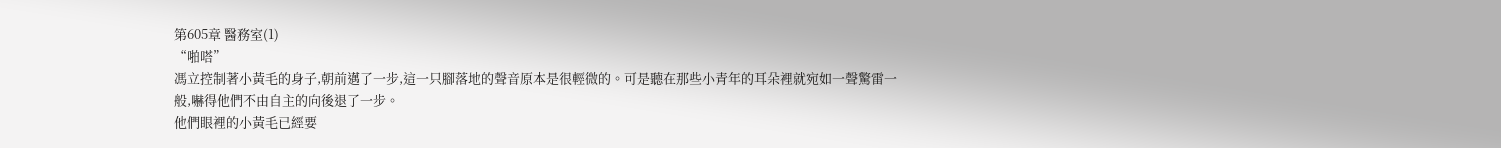第605章 醫務室(1)
“啪嗒”
馮立控制著小黃毛的身子,朝前邁了一步,這一只腳落地的聲音原本是很輕微的。可是聽在那些小青年的耳朵裡就宛如一聲驚雷一般,嚇得他們不由自主的向後退了一步。
他們眼裡的小黃毛已經要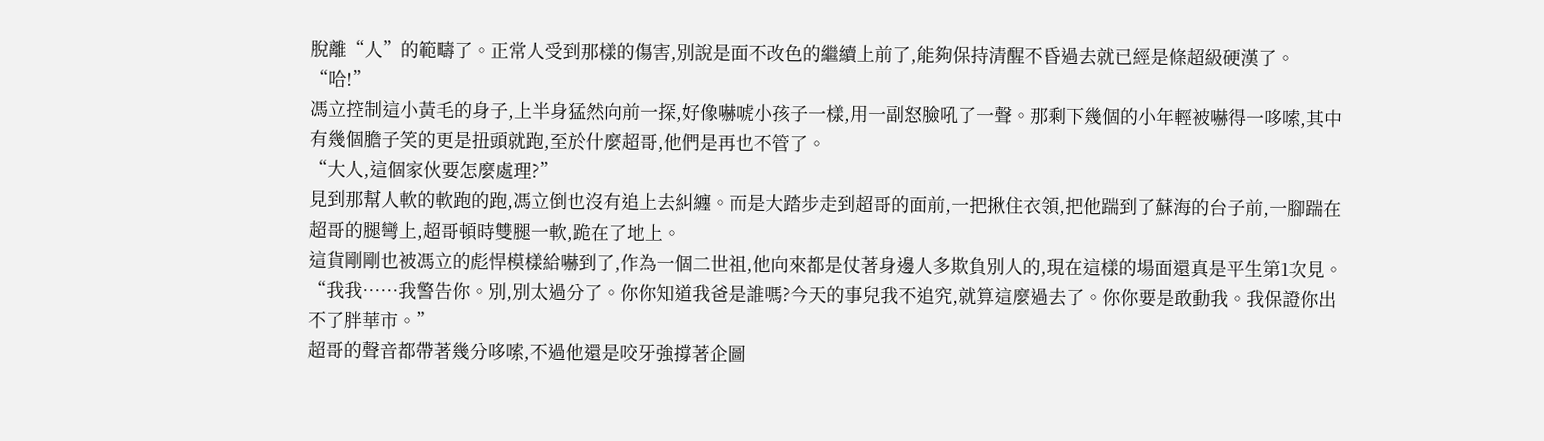脫離“人”的範疇了。正常人受到那樣的傷害,別說是面不改色的繼續上前了,能夠保持清醒不昏過去就已經是條超級硬漢了。
“哈!”
馮立控制這小黃毛的身子,上半身猛然向前一探,好像嚇唬小孩子一樣,用一副怒臉吼了一聲。那剩下幾個的小年輕被嚇得一哆嗦,其中有幾個膽子笑的更是扭頭就跑,至於什麼超哥,他們是再也不管了。
“大人,這個家伙要怎麼處理?”
見到那幫人軟的軟跑的跑,馮立倒也沒有追上去糾纏。而是大踏步走到超哥的面前,一把揪住衣領,把他踹到了蘇海的台子前,一腳踹在超哥的腿彎上,超哥頓時雙腿一軟,跪在了地上。
這貨剛剛也被馮立的彪悍模樣給嚇到了,作為一個二世祖,他向來都是仗著身邊人多欺負別人的,現在這樣的場面還真是平生第1次見。
“我我……我警告你。別,別太過分了。你你知道我爸是誰嗎?今天的事兒我不追究,就算這麼過去了。你你要是敢動我。我保證你出不了胖華市。”
超哥的聲音都帶著幾分哆嗦,不過他還是咬牙強撐著企圖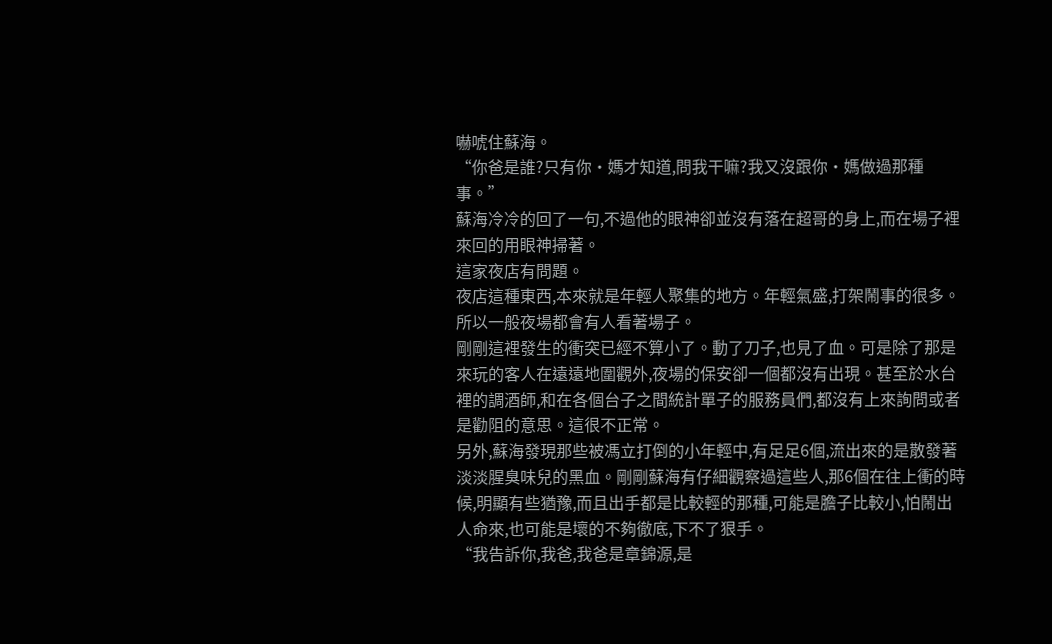嚇唬住蘇海。
“你爸是誰?只有你·媽才知道,問我干嘛?我又沒跟你·媽做過那種事。”
蘇海冷冷的回了一句,不過他的眼神卻並沒有落在超哥的身上,而在場子裡來回的用眼神掃著。
這家夜店有問題。
夜店這種東西,本來就是年輕人聚集的地方。年輕氣盛,打架鬧事的很多。所以一般夜場都會有人看著場子。
剛剛這裡發生的衝突已經不算小了。動了刀子,也見了血。可是除了那是來玩的客人在遠遠地圍觀外,夜場的保安卻一個都沒有出現。甚至於水台裡的調酒師,和在各個台子之間統計單子的服務員們,都沒有上來詢問或者是勸阻的意思。這很不正常。
另外,蘇海發現那些被馮立打倒的小年輕中,有足足6個,流出來的是散發著淡淡腥臭味兒的黑血。剛剛蘇海有仔細觀察過這些人,那6個在往上衝的時候,明顯有些猶豫,而且出手都是比較輕的那種,可能是膽子比較小,怕鬧出人命來,也可能是壞的不夠徹底,下不了狠手。
“我告訴你,我爸,我爸是章錦源,是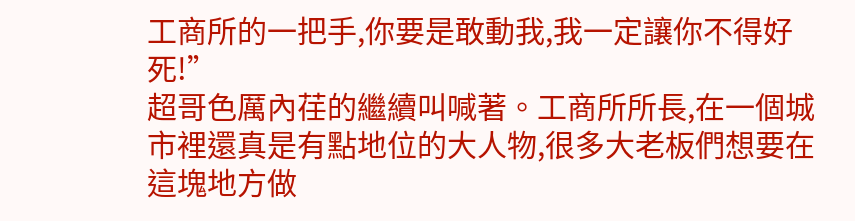工商所的一把手,你要是敢動我,我一定讓你不得好死!”
超哥色厲內荏的繼續叫喊著。工商所所長,在一個城市裡還真是有點地位的大人物,很多大老板們想要在這塊地方做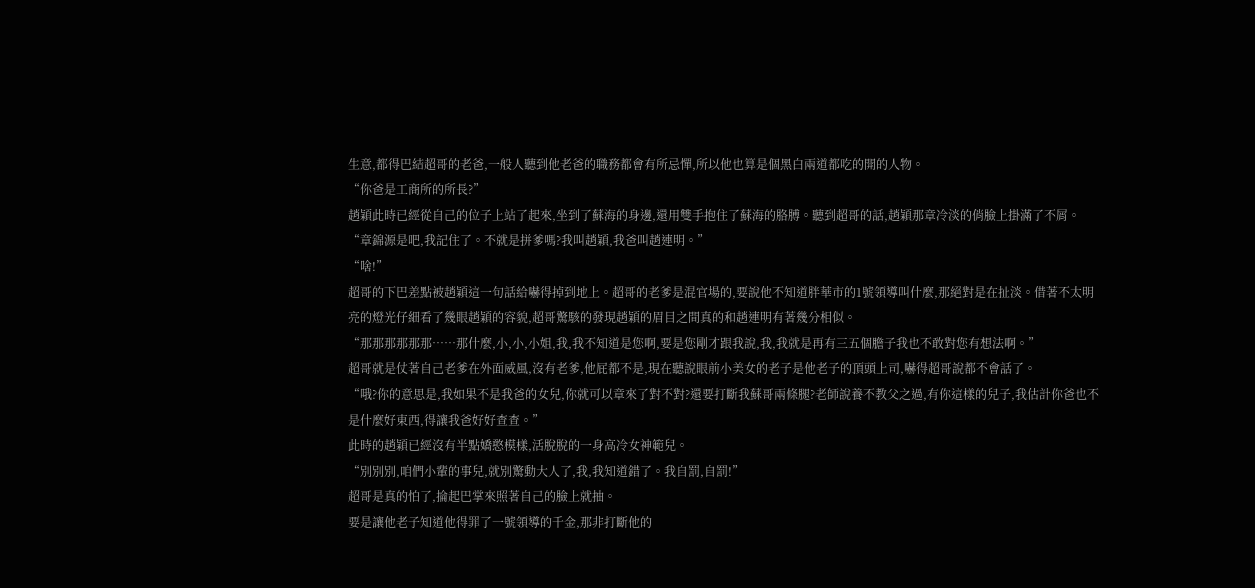生意,都得巴結超哥的老爸,一般人聽到他老爸的職務都會有所忌憚,所以他也算是個黑白兩道都吃的開的人物。
“你爸是工商所的所長?”
趙穎此時已經從自己的位子上站了起來,坐到了蘇海的身邊,還用雙手抱住了蘇海的胳膊。聽到超哥的話,趙穎那章冷淡的俏臉上掛滿了不屑。
“章錦源是吧,我記住了。不就是拼爹嗎?我叫趙穎,我爸叫趙連明。”
“啥!”
超哥的下巴差點被趙穎這一句話給嚇得掉到地上。超哥的老爹是混官場的,要說他不知道胖華市的1號領導叫什麼,那絕對是在扯淡。借著不太明亮的燈光仔細看了幾眼趙穎的容貌,超哥驚駭的發現趙穎的眉目之間真的和趙連明有著幾分相似。
“那那那那那那……那什麼,小,小,小姐,我,我不知道是您啊,要是您剛才跟我說,我,我就是再有三五個膽子我也不敢對您有想法啊。”
超哥就是仗著自己老爹在外面威風,沒有老爹,他屁都不是,現在聽說眼前小美女的老子是他老子的頂頭上司,嚇得超哥說都不會話了。
“哦?你的意思是,我如果不是我爸的女兒,你就可以章來了對不對?還要打斷我蘇哥兩條腿?老師說養不教父之過,有你這樣的兒子,我估計你爸也不是什麼好東西,得讓我爸好好查查。”
此時的趙穎已經沒有半點嬌憨模樣,活脫脫的一身高冷女神範兒。
“別別別,咱們小輩的事兒,就別驚動大人了,我,我知道錯了。我自罰,自罰!”
超哥是真的怕了,掄起巴掌來照著自己的臉上就抽。
要是讓他老子知道他得罪了一號領導的千金,那非打斷他的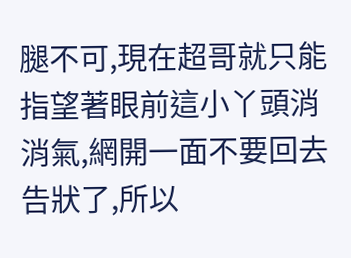腿不可,現在超哥就只能指望著眼前這小丫頭消消氣,網開一面不要回去告狀了,所以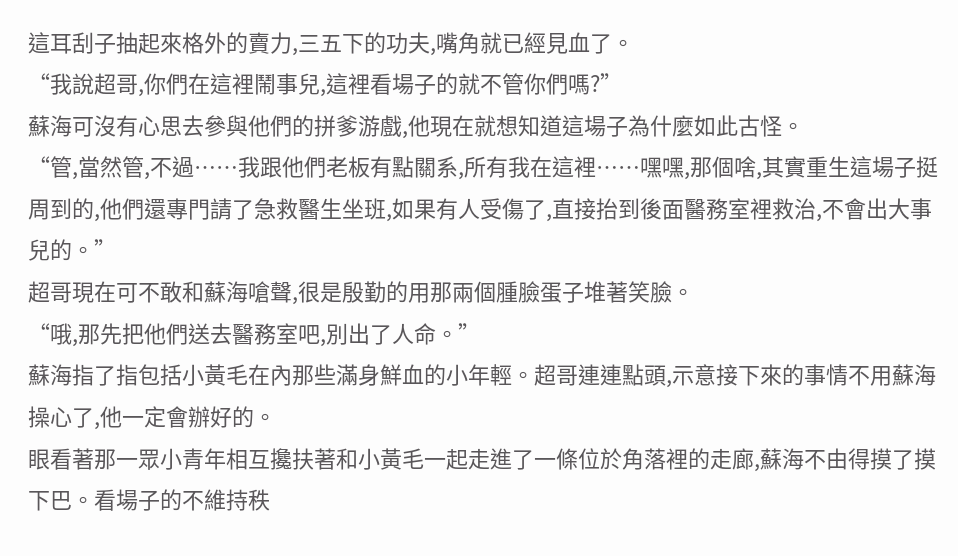這耳刮子抽起來格外的賣力,三五下的功夫,嘴角就已經見血了。
“我說超哥,你們在這裡鬧事兒,這裡看場子的就不管你們嗎?”
蘇海可沒有心思去參與他們的拼爹游戲,他現在就想知道這場子為什麼如此古怪。
“管,當然管,不過……我跟他們老板有點關系,所有我在這裡……嘿嘿,那個啥,其實重生這場子挺周到的,他們還專門請了急救醫生坐班,如果有人受傷了,直接抬到後面醫務室裡救治,不會出大事兒的。”
超哥現在可不敢和蘇海嗆聲,很是殷勤的用那兩個腫臉蛋子堆著笑臉。
“哦,那先把他們送去醫務室吧,別出了人命。”
蘇海指了指包括小黃毛在內那些滿身鮮血的小年輕。超哥連連點頭,示意接下來的事情不用蘇海操心了,他一定會辦好的。
眼看著那一眾小青年相互攙扶著和小黃毛一起走進了一條位於角落裡的走廊,蘇海不由得摸了摸下巴。看場子的不維持秩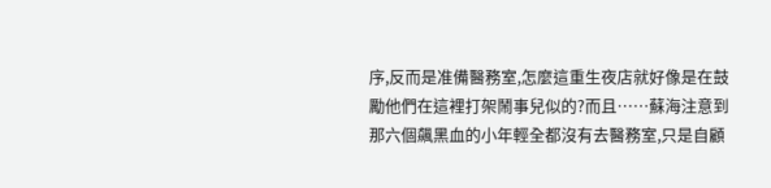序,反而是准備醫務室,怎麼這重生夜店就好像是在鼓勵他們在這裡打架鬧事兒似的?而且……蘇海注意到那六個飆黑血的小年輕全都沒有去醫務室,只是自顧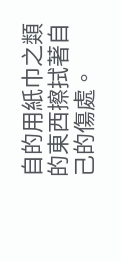自的用紙巾之類的東西擦拭著自己的傷處。